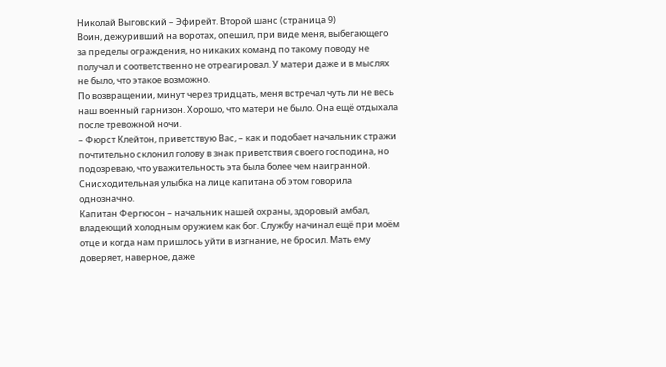Николай Выговский – Эфирейт. Второй шанс (страница 9)
Воин, дежуривший на воротах, опешил, при виде меня, выбегающего за пределы ограждения, но никаких команд по такому поводу не получал и соответственно не отреагировал. У матери даже и в мыслях не было, что этакое возможно.
По возвращении, минут через тридцать, меня встречал чуть ли не весь наш военный гарнизон. Хорошо, что матери не было. Она ещё отдыхала после тревожной ночи.
– Фюрст Клейтон, приветствую Вас, – как и подобает начальник стражи почтительно склонил голову в знак приветствия своего господина, но подозреваю, что уважительность эта была более чем наигранной. Снисходительная улыбка на лице капитана об этом говорила однозначно.
Капитан Фергюсон – начальник нашей охраны, здоровый амбал, владеющий холодным оружием как бог. Службу начинал ещё при моём отце и когда нам пришлось уйти в изгнание, не бросил. Мать ему доверяет, наверное, даже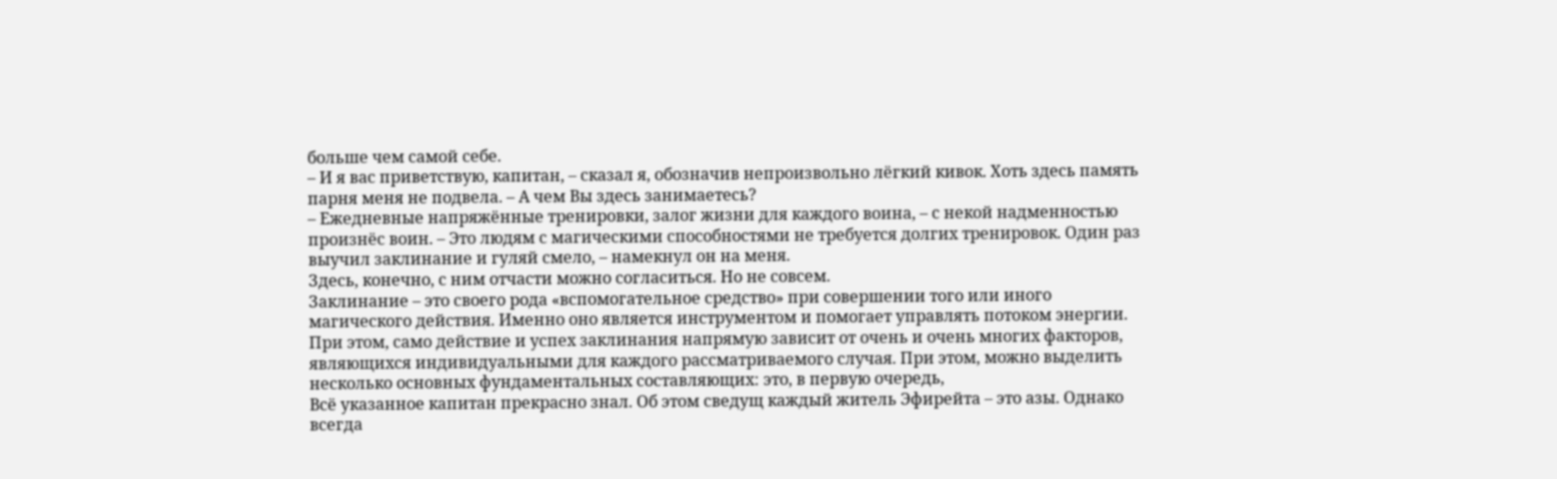больше чем самой себе.
– И я вас приветствую, капитан, – сказал я, обозначив непроизвольно лёгкий кивок. Хоть здесь память парня меня не подвела. – А чем Вы здесь занимаетесь?
– Ежедневные напряжённые тренировки, залог жизни для каждого воина, – с некой надменностью произнёс воин. – Это людям с магическими способностями не требуется долгих тренировок. Один раз выучил заклинание и гуляй смело, – намекнул он на меня.
Здесь, конечно, с ним отчасти можно согласиться. Но не совсем.
Заклинание – это своего рода «вспомогательное средство» при совершении того или иного магического действия. Именно оно является инструментом и помогает управлять потоком энергии. При этом, само действие и успех заклинания напрямую зависит от очень и очень многих факторов, являющихся индивидуальными для каждого рассматриваемого случая. При этом, можно выделить несколько основных фундаментальных составляющих: это, в первую очередь,
Всё указанное капитан прекрасно знал. Об этом сведущ каждый житель Эфирейта – это азы. Однако всегда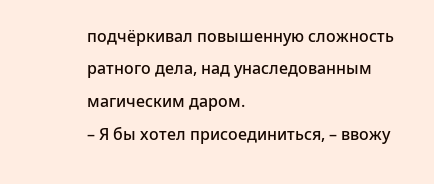подчёркивал повышенную сложность ратного дела, над унаследованным магическим даром.
– Я бы хотел присоединиться, – ввожу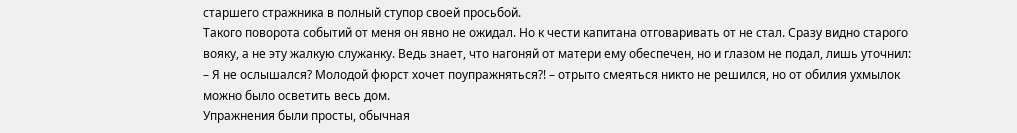старшего стражника в полный ступор своей просьбой.
Такого поворота событий от меня он явно не ожидал. Но к чести капитана отговаривать от не стал. Сразу видно старого вояку, а не эту жалкую служанку. Ведь знает, что нагоняй от матери ему обеспечен, но и глазом не подал, лишь уточнил:
– Я не ослышался? Молодой фюрст хочет поупражняться?! – отрыто смеяться никто не решился, но от обилия ухмылок можно было осветить весь дом.
Упражнения были просты, обычная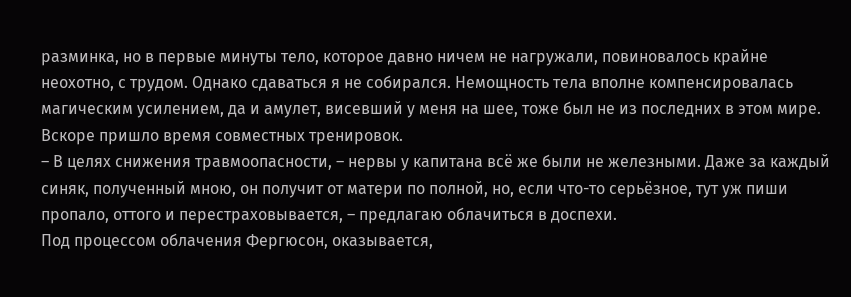разминка, но в первые минуты тело, которое давно ничем не нагружали, повиновалось крайне неохотно, с трудом. Однако сдаваться я не собирался. Немощность тела вполне компенсировалась магическим усилением, да и амулет, висевший у меня на шее, тоже был не из последних в этом мире.
Вскоре пришло время совместных тренировок.
– В целях снижения травмоопасности, – нервы у капитана всё же были не железными. Даже за каждый синяк, полученный мною, он получит от матери по полной, но, если что-то серьёзное, тут уж пиши пропало, оттого и перестраховывается, – предлагаю облачиться в доспехи.
Под процессом облачения Фергюсон, оказывается,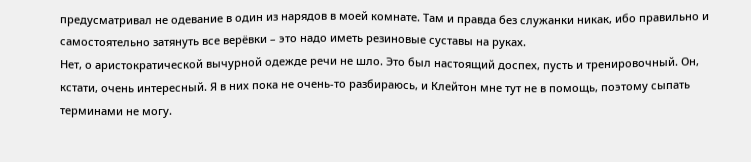предусматривал не одевание в один из нарядов в моей комнате. Там и правда без служанки никак, ибо правильно и самостоятельно затянуть все верёвки – это надо иметь резиновые суставы на руках.
Нет, о аристократической вычурной одежде речи не шло. Это был настоящий доспех, пусть и тренировочный. Он, кстати, очень интересный. Я в них пока не очень-то разбираюсь, и Клейтон мне тут не в помощь, поэтому сыпать терминами не могу.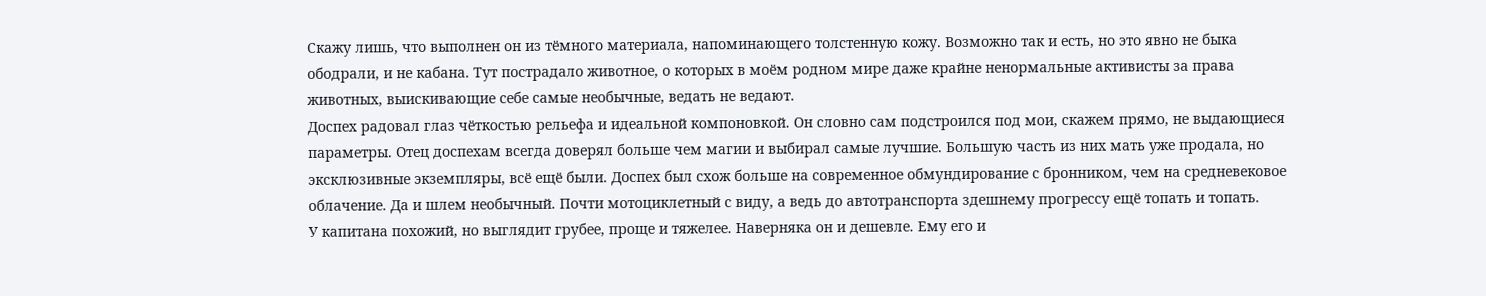Скажу лишь, что выполнен он из тёмного материала, напоминающего толстенную кожу. Возможно так и есть, но это явно не быка ободрали, и не кабана. Тут пострадало животное, о которых в моём родном мире даже крайне ненормальные активисты за права животных, выискивающие себе самые необычные, ведать не ведают.
Доспех радовал глаз чёткостью рельефа и идеальной компоновкой. Он словно сам подстроился под мои, скажем прямо, не выдающиеся параметры. Отец доспехам всегда доверял больше чем магии и выбирал самые лучшие. Большую часть из них мать уже продала, но эксклюзивные экземпляры, всё ещё были. Доспех был схож больше на современное обмундирование с бронником, чем на средневековое облачение. Да и шлем необычный. Почти мотоциклетный с виду, а ведь до автотранспорта здешнему прогрессу ещё топать и топать.
У капитана похожий, но выглядит грубее, проще и тяжелее. Наверняка он и дешевле. Ему его и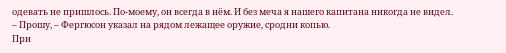одевать не пришлось. По-моему, он всегда в нём. И без меча я нашего капитана никогда не видел.
– Прошу, – Фергюсон указал на рядом лежащее оружие, сродни копью.
При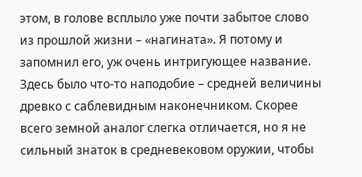этом, в голове всплыло уже почти забытое слово из прошлой жизни – «нагината». Я потому и запомнил его, уж очень интригующее название. Здесь было что-то наподобие – средней величины древко с саблевидным наконечником. Скорее всего земной аналог слегка отличается, но я не сильный знаток в средневековом оружии, чтобы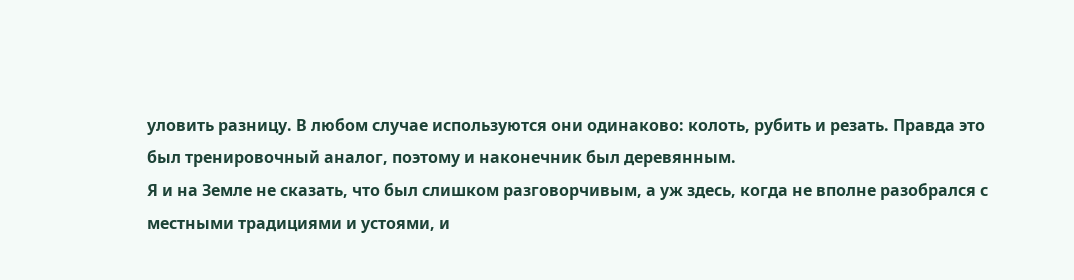уловить разницу. В любом случае используются они одинаково: колоть, рубить и резать. Правда это был тренировочный аналог, поэтому и наконечник был деревянным.
Я и на Земле не сказать, что был слишком разговорчивым, а уж здесь, когда не вполне разобрался с местными традициями и устоями, и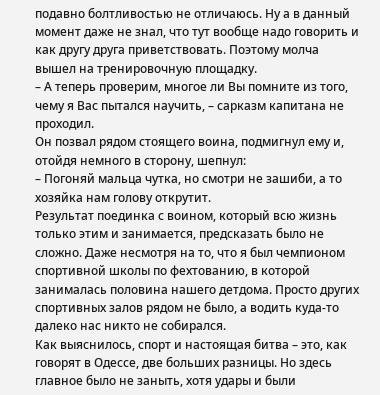подавно болтливостью не отличаюсь. Ну а в данный момент даже не знал, что тут вообще надо говорить и как другу друга приветствовать. Поэтому молча вышел на тренировочную площадку.
– А теперь проверим, многое ли Вы помните из того, чему я Вас пытался научить, – сарказм капитана не проходил.
Он позвал рядом стоящего воина, подмигнул ему и, отойдя немного в сторону, шепнул:
– Погоняй мальца чутка, но смотри не зашиби, а то хозяйка нам голову открутит.
Результат поединка с воином, который всю жизнь только этим и занимается, предсказать было не сложно. Даже несмотря на то, что я был чемпионом спортивной школы по фехтованию, в которой занималась половина нашего детдома. Просто других спортивных залов рядом не было, а водить куда-то далеко нас никто не собирался.
Как выяснилось, спорт и настоящая битва – это, как говорят в Одессе, две больших разницы. Но здесь главное было не заныть, хотя удары и были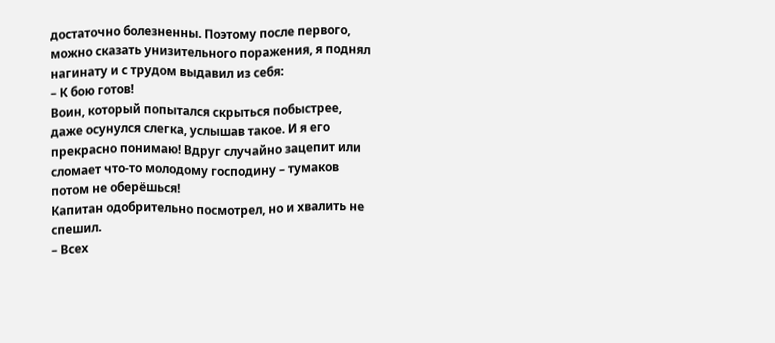достаточно болезненны. Поэтому после первого, можно сказать унизительного поражения, я поднял нагинату и с трудом выдавил из себя:
– К бою готов!
Воин, который попытался скрыться побыстрее, даже осунулся слегка, услышав такое. И я его прекрасно понимаю! Вдруг случайно зацепит или сломает что-то молодому господину – тумаков потом не оберёшься!
Капитан одобрительно посмотрел, но и хвалить не спешил.
– Всех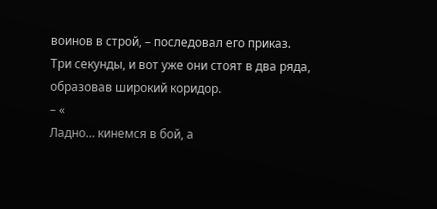воинов в строй, – последовал его приказ.
Три секунды, и вот уже они стоят в два ряда, образовав широкий коридор.
– «
Ладно… кинемся в бой, а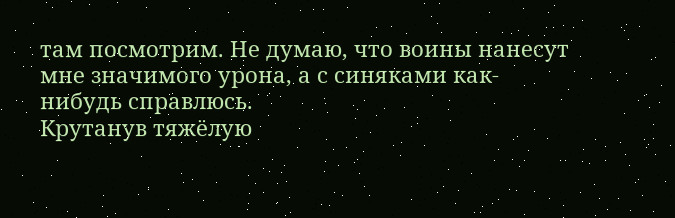там посмотрим. Не думаю, что воины нанесут мне значимого урона, а с синяками как-нибудь справлюсь.
Крутанув тяжёлую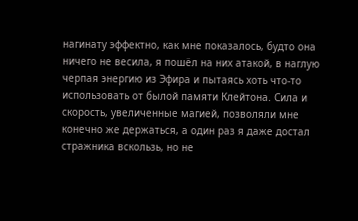нагинату эффектно, как мне показалось, будто она ничего не весила, я пошёл на них атакой, в наглую черпая энергию из Эфира и пытаясь хоть что-то использовать от былой памяти Клейтона. Сила и скорость, увеличенные магией, позволяли мне конечно же держаться, а один раз я даже достал стражника вскользь, но не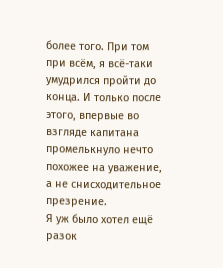более того. При том при всём, я всё-таки умудрился пройти до конца. И только после этого, впервые во взгляде капитана промелькнуло нечто похожее на уважение, а не снисходительное презрение.
Я уж было хотел ещё разок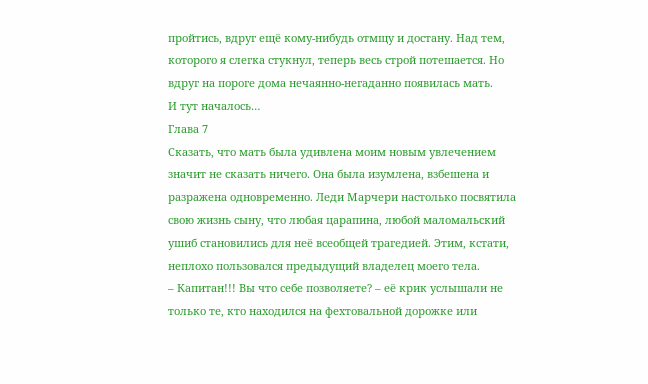пройтись, вдруг ещё кому-нибудь отмщу и достану. Над тем, которого я слегка стукнул, теперь весь строй потешается. Но вдруг на пороге дома нечаянно-негаданно появилась мать.
И тут началось…
Глава 7
Сказать, что мать была удивлена моим новым увлечением значит не сказать ничего. Она была изумлена, взбешена и разражена одновременно. Леди Марчери настолько посвятила свою жизнь сыну, что любая царапина, любой маломальский ушиб становились для неё всеобщей трагедией. Этим, кстати, неплохо пользовался предыдущий владелец моего тела.
– Капитан!!! Вы что себе позволяете? – её крик услышали не только те, кто находился на фехтовальной дорожке или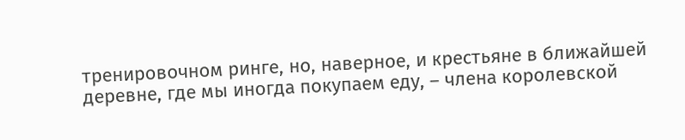тренировочном ринге, но, наверное, и крестьяне в ближайшей деревне, где мы иногда покупаем еду, – члена королевской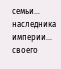семьи… наследника империи… своего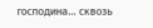господина… сквозь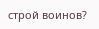строй воинов?